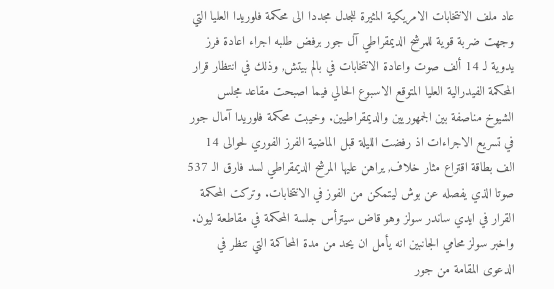عاد ملف الانتخابات الامريكية المثيرة للجدل مجددا الى محكمة فلوريدا العليا التي وجهت ضربة قوية للمرشح الديمقراطي آل جور برفض طلبه اجراء اعادة فرز يدوية لـ 14 ألف صوت واعادة الانتخابات في بالم بيتش, وذلك في انتظار قرار المحكمة الفيدرالية العليا المتوقع الاسبوع الحالي فيما اصبحت مقاعد مجلس الشيوخ مناصفة بين الجمهوريين والديمقراطيين. وخيبت محكمة فلوريدا آمال جور في تسريع الاجراءات اذ رفضت الليلة قبل الماضية الفرز الفوري لحوالى 14 الف بطاقة اقتراع مثار خلاف, يراهن عليها المرشح الديمقراطي لسد فارق الـ 537 صوتا الذي يفصله عن بوش ليتمكن من الفوز في الانتخابات. وتركت المحكمة القرار في ايدي ساندر سولز وهو قاض سيترأس جلسة المحكمة في مقاطعة ليون. واخبر سولز محامي الجانبين انه يأمل ان يحد من مدة المحاكمة التي تنظر في الدعوى المقامة من جور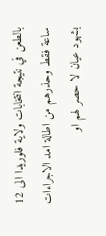بالطعن في نتيجة انتخابات ولاية فلوريدا الى 12 ساعة فقط وحذرهم من اطالة امد الاجراءات بشهود عيان لا حصر لهم او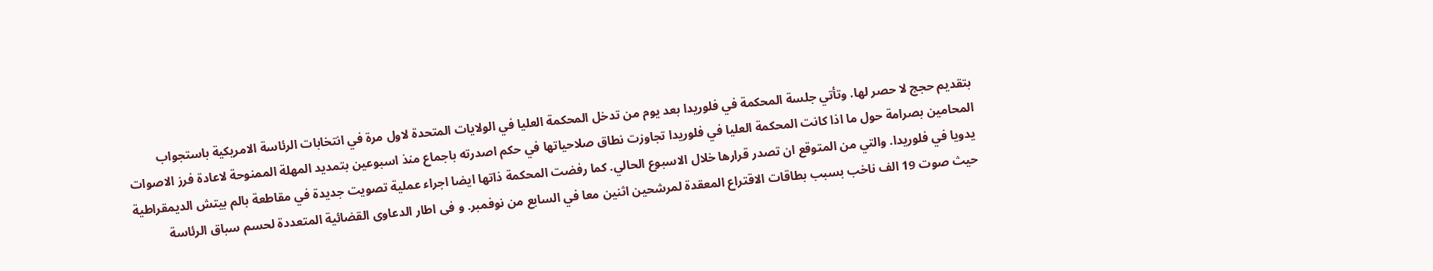بتقديم حجج لا حصر لها. وتأتي جلسة المحكمة في فلوريدا بعد يوم من تدخل المحكمة العليا في الولايات المتحدة لاول مرة في انتخابات الرئاسة الامريكية باستجواب المحامين بصرامة حول ما اذا كانت المحكمة العليا في فلوريدا تجاوزت نطاق صلاحياتها في حكم اصدرته باجماع منذ اسبوعين بتمديد المهلة الممنوحة لاعادة فرز الاصوات يدويا في فلوريدا. والتي من المتوقع ان تصدر قرارها خلال الاسبوع الحالي. كما رفضت المحكمة ذاتها ايضا اجراء عملية تصويت جديدة في مقاطعة بالم بيتش الديمقراطية حيث صوت 19 الف ناخب بسبب بطاقات الاقتراع المعقدة لمرشحين اثنين معا في السابع من نوفمبر. و فى اطار الدعاوى القضائية المتعددة لحسم سباق الرئاسة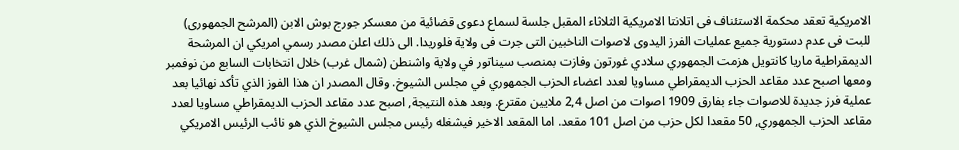الامريكية تعقد محكمة الاستئناف فى اتلانتا الامريكية الثلاثاء المقبل جلسة لسماع دعوى قضائية من معسكر جورج بوش الابن (المرشح الجمهورى) للبت فى عدم دستورية جميع عمليات الفرز اليدوى لاصوات الناخبين التى جرت فى ولاية فلوريدا. الى ذلك اعلن مصدر رسمي امريكي ان المرشحة الديمقراطية ماريا كانتويل هزمت الجمهوري سلادي غورتون وفازت بمنصب سيناتور في ولاية واشنطن (شمال غرب) خلال انتخابات السابع من نوفمبر ومعها اصبح عدد مقاعد الحزب الديمقراطي مساويا لعدد اعضاء الحزب الجمهوري في مجلس الشيوخ. وقال المصدر ان هذا الفوز الذي تأكد نهائيا بعد عملية فرز جديدة للاصوات جاء بفارق 1909 اصوات من اصل 2,4 ملايين مقترع. وبعد هذه النتيجة, اصبح عدد مقاعد الحزب الديمقراطي مساويا لعدد مقاعد الحزب الجمهوري, 50 مقعدا لكل حزب من اصل 101 مقعد. اما المقعد الاخير فيشغله رئيس مجلس الشيوخ الذي هو نائب الرئيس الامريكي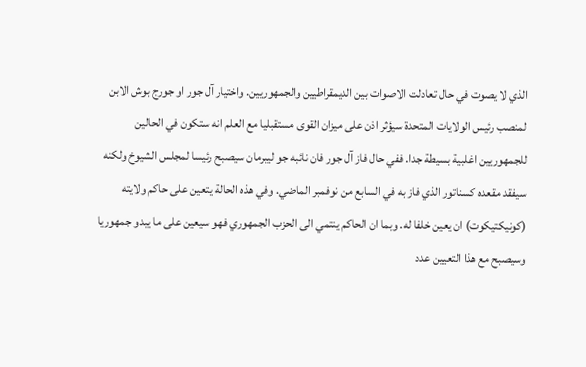الذي لا يصوت في حال تعادلت الاصوات بين الديمقراطيين والجمهوريين. واختيار آل جور او جورج بوش الابن لمنصب رئيس الولايات المتحدة سيؤثر اذن على ميزان القوى مستقبليا مع العلم انه ستكون في الحالين للجمهوريين اغلبية بسيطة جدا. ففي حال فاز آل جور فان نائبه جو ليبرمان سيصبح رئيسا لمجلس الشيوخ ولكنه سيفقد مقعده كسناتور الذي فاز به في السابع من نوفمبر الماضي. وفي هذه الحالة يتعين على حاكم ولايته (كونيكتيكوت) ان يعين خلفا له. وبما ان الحاكم ينتمي الى الحزب الجمهوري فهو سيعين على ما يبدو جمهوريا وسيصبح مع هذا التعيين عدد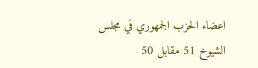اعضاء الحزب الجمهوري في مجلس الشيوخ 51 مقابل 50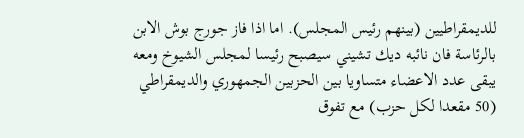للديمقراطيين (بينهم رئيس المجلس). اما اذا فاز جورج بوش الابن بالرئاسة فان نائبه ديك تشيني سيصبح رئيسا لمجلس الشيوخ ومعه يبقى عدد الاعضاء متساويا بين الحزبين الجمهوري والديمقراطي (50 مقعدا لكل حزب) مع تفوق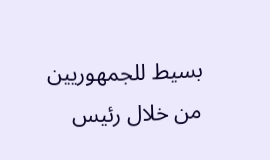بسيط للجمهوريين من خلال رئيس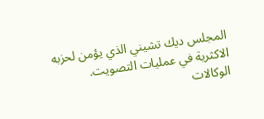المجلس ديك تشيني الذي يؤمن لحزبه الاكثرية في عمليات التصويت. الوكالات